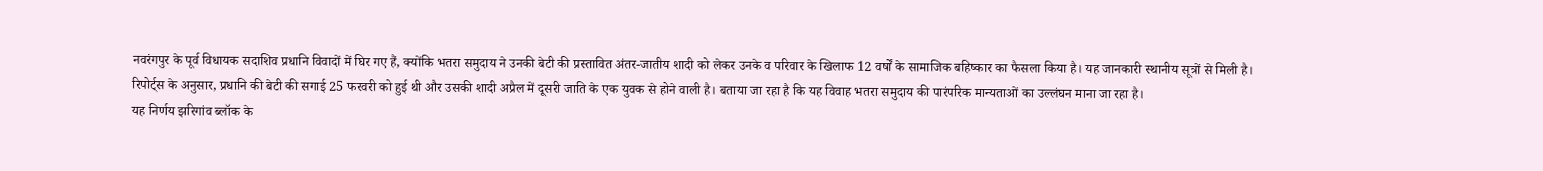नवरंगपुर के पूर्व विधायक सदाशिव प्रधानि विवादों में घिर गए हैं, क्योंकि भतरा समुदाय ने उनकी बेटी की प्रस्तावित अंतर-जातीय शादी को लेकर उनके व परिवार के खिलाफ 12 वर्षों के सामाजिक बहिष्कार का फैसला किया है। यह जानकारी स्थानीय सूत्रों से मिली है।
रिपोर्ट्स के अनुसार, प्रधानि की बेटी की सगाई 25 फरवरी को हुई थी और उसकी शादी अप्रैल में दूसरी जाति के एक युवक से होने वाली है। बताया जा रहा है कि यह विवाह भतरा समुदाय की पारंपरिक मान्यताओं का उल्लंघन माना जा रहा है।
यह निर्णय झरिगांव ब्लॉक के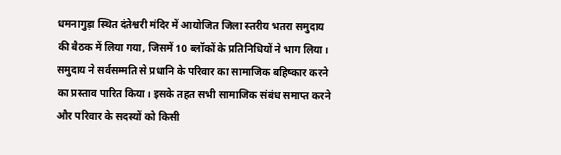धमनागुड़ा स्थित दंतेश्वरी मंदिर में आयोजित जिला स्तरीय भतरा समुदाय की बैठक में लिया गया, जिसमें 10 ब्लॉकों के प्रतिनिधियों ने भाग लिया।
समुदाय ने सर्वसम्मति से प्रधानि के परिवार का सामाजिक बहिष्कार करने का प्रस्ताव पारित किया। इसके तहत सभी सामाजिक संबंध समाप्त करने और परिवार के सदस्यों को किसी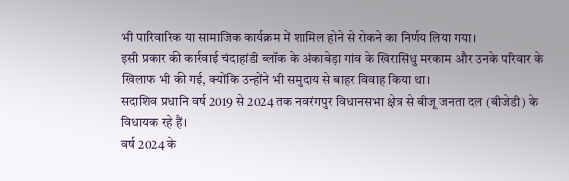भी पारिवारिक या सामाजिक कार्यक्रम में शामिल होने से रोकने का निर्णय लिया गया।
इसी प्रकार की कार्रवाई चंदाहांडी ब्लॉक के अंकाबेड़ा गांव के खिरासिंधु मरकाम और उनके परिवार के खिलाफ भी की गई, क्योंकि उन्होंने भी समुदाय से बाहर विवाह किया था।
सदाशिव प्रधानि वर्ष 2019 से 2024 तक नवरंगपुर विधानसभा क्षेत्र से बीजू जनता दल (बीजेडी) के विधायक रहे हैं।
वर्ष 2024 के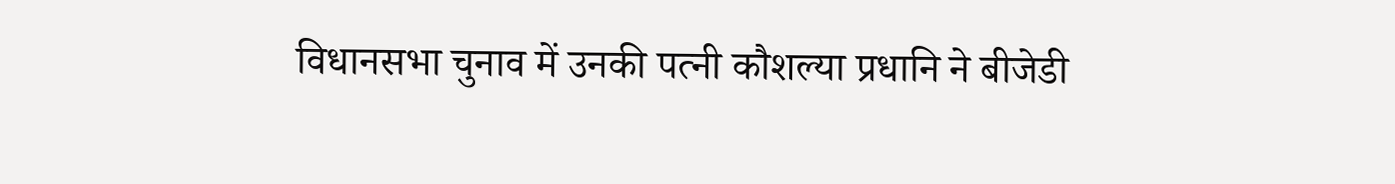विधानसभा चुनाव में उनकी पत्नी कौशल्या प्रधानि ने बीजेडी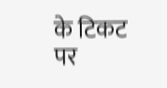के टिकट पर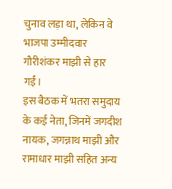चुनाव लड़ा था, लेकिन वे भाजपा उम्मीदवार गौरीशंकर माझी से हार गईं।
इस बैठक में भतरा समुदाय के कई नेता, जिनमें जगदीश नायक, जगन्नाथ माझी और रामाधार माझी सहित अन्य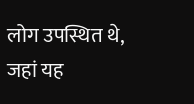लोग उपस्थित थे, जहां यह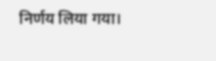निर्णय लिया गया।